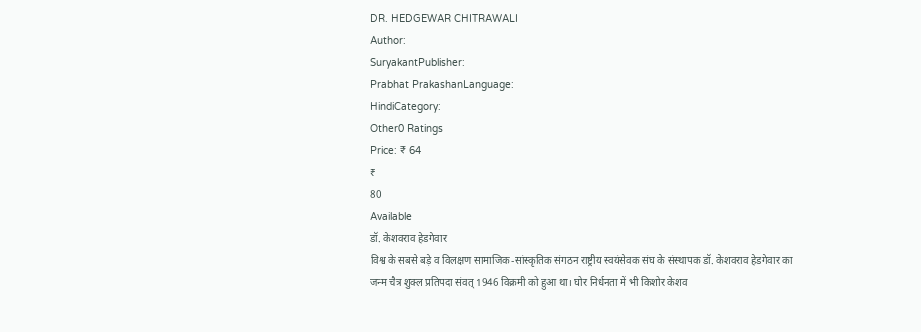DR. HEDGEWAR CHITRAWALI
Author:
SuryakantPublisher:
Prabhat PrakashanLanguage:
HindiCategory:
Other0 Ratings
Price: ₹ 64
₹
80
Available
डॉ. केशवराव हेडगेवार
विश्व के सबसे बड़े व विलक्षण सामाजिक-सांस्कृतिक संगठन राष्ट्रीय स्वयंसेवक संघ के संस्थापक डॉ. केशवराव हेडगेवार का जन्म चैत्र शुक्ल प्रतिपदा संवत् 1946 विक्रमी को हुआ था। घोर निर्धनता में भी किशोर केशव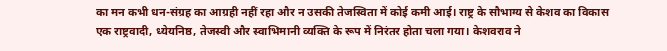का मन कभी धन-संग्रह का आग्रही नहीं रहा और न उसकी तेजस्विता में कोई कमी आई। राष्ट्र के सौभाग्य से केशव का विकास एक राष्ट्रवादी, ध्येयनिष्ठ, तेजस्वी और स्वाभिमानी व्यक्ति के रूप में निरंतर होता चला गया। केशवराव ने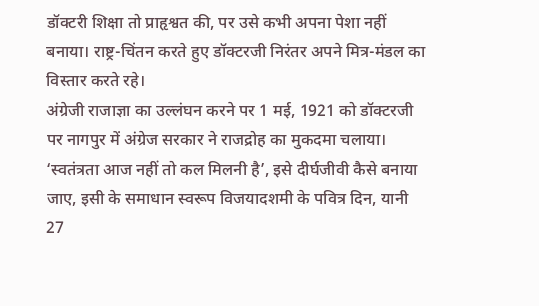डॉक्टरी शिक्षा तो प्राहृश्वत की, पर उसे कभी अपना पेशा नहीं बनाया। राष्ट्र-चिंतन करते हुए डॉक्टरजी निरंतर अपने मित्र-मंडल का विस्तार करते रहे।
अंग्रेजी राजाज्ञा का उल्लंघन करने पर 1 मई, 1921 को डॉक्टरजी पर नागपुर में अंग्रेज सरकार ने राजद्रोह का मुकदमा चलाया। ‘स्वतंत्रता आज नहीं तो कल मिलनी है’, इसे दीर्घजीवी कैसे बनाया जाए, इसी के समाधान स्वरूप विजयादशमी के पवित्र दिन, यानी 27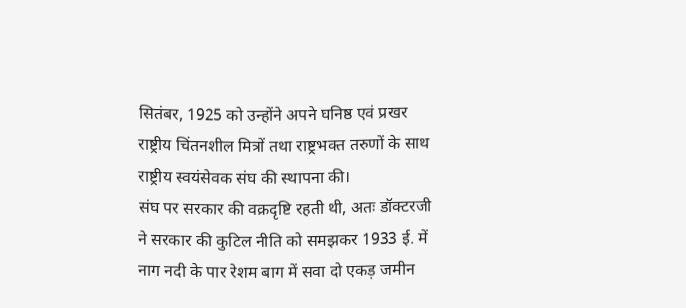सितंबर, 1925 को उन्होंने अपने घनिष्ठ एवं प्रखर राष्ट्रीय चिंतनशील मित्रों तथा राष्ट्रभक्त तरुणों के साथ राष्ट्रीय स्वयंसेवक संघ की स्थापना की।
संघ पर सरकार की वक्रदृष्टि रहती थी, अतः डॉक्टरजी ने सरकार की कुटिल नीति को समझकर 1933 ई. में नाग नदी के पार रेशम बाग में सवा दो एकड़ जमीन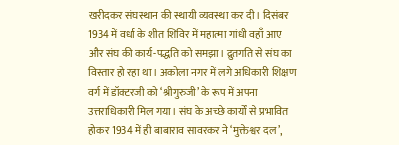खरीदकर संघस्थान की स्थायी व्यवस्था कर दी। दिसंबर 1934 में वर्धा के शीत शिविर में महात्मा गांधी वहाँ आए और संघ की कार्य-पद्धति को समझा। द्रुतगति से संघ का विस्तार हो रहा था। अकोला नगर में लगे अधिकारी शिक्षण वर्ग में डॉक्टरजी को ‘श्रीगुरुजी’ के रूप में अपना उत्तराधिकारी मिल गया। संघ के अच्छे कार्यों से प्रभावित होकर 1934 में ही बाबाराव सावरकर ने ‘मुक्तेश्वर दल’,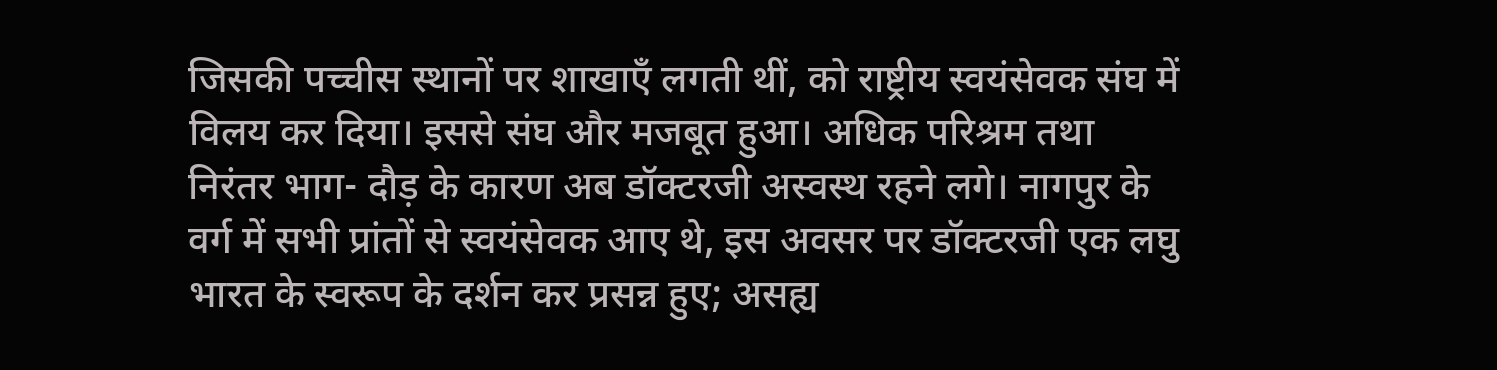जिसकी पच्चीस स्थानों पर शाखाएँ लगती थीं, को राष्ट्रीय स्वयंसेवक संघ में विलय कर दिया। इससे संघ और मजबूत हुआ। अधिक परिश्रम तथा निरंतर भाग- दौड़ के कारण अब डॉक्टरजी अस्वस्थ रहने लगे। नागपुर के वर्ग में सभी प्रांतों से स्वयंसेवक आए थे, इस अवसर पर डॉक्टरजी एक लघु भारत के स्वरूप के दर्शन कर प्रसन्न हुए; असह्य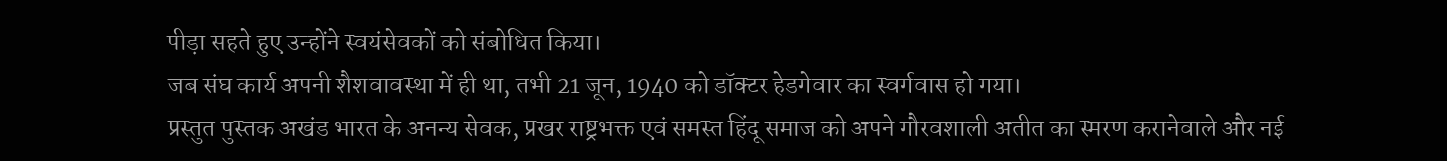पीड़ा सहते हुए उन्होंने स्वयंसेवकों को संबोधित किया।
जब संघ कार्य अपनी शैशवावस्था में ही था, तभी 21 जून, 1940 को डॉक्टर हेडगेवार का स्वर्गवास हो गया।
प्रस्तुत पुस्तक अखंड भारत के अनन्य सेवक, प्रखर राष्ट्रभक्त एवं समस्त हिंदू समाज को अपने गौरवशाली अतीत का स्मरण करानेवाले और नई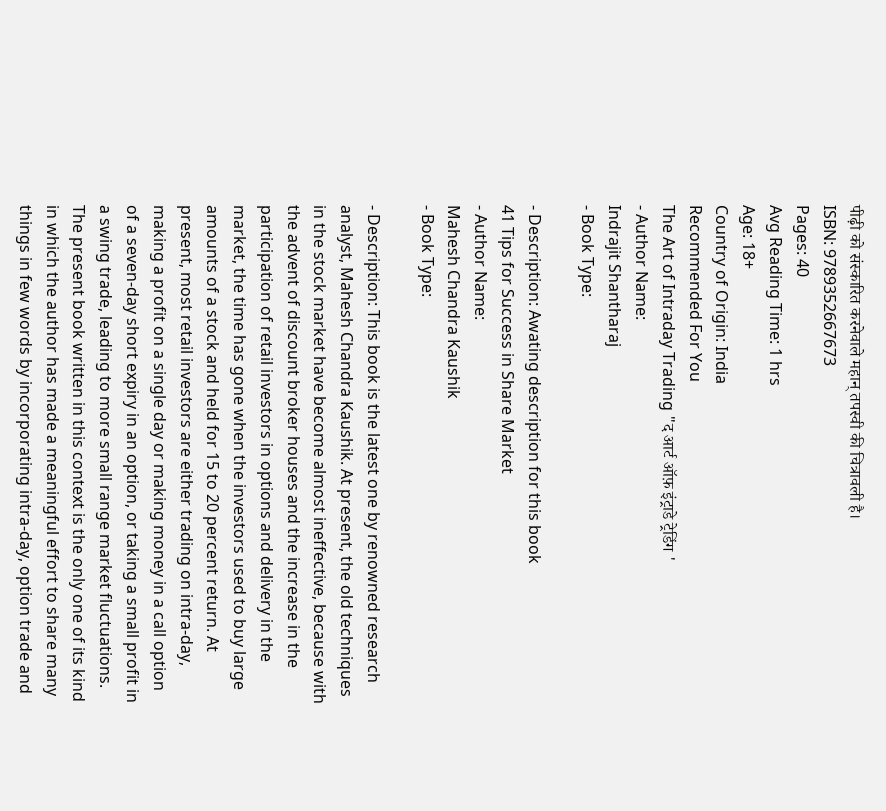पीढ़ी को संस्कारित करनेवाले महान् तपस्वी की चित्रावली है।
ISBN: 9789352667673
Pages: 40
Avg Reading Time: 1 hrs
Age: 18+
Country of Origin: India
Recommended For You
The Art of Intraday Trading "द आर्ट ऑफ़ इंट्राडे ट्रेडिंग '
- Author Name:
Indrajit Shantharaj
- Book Type:

- Description: Awating description for this book
41 Tips for Success in Share Market
- Author Name:
Mahesh Chandra Kaushik
- Book Type:

- Description: This book is the latest one by renowned research analyst, Mahesh Chandra Kaushik. At present, the old techniques in the stock market have become almost ineffective, because with the advent of discount broker houses and the increase in the participation of retail investors in options and delivery in the market, the time has gone when the investors used to buy large amounts of a stock and held for 15 to 20 percent return. At present, most retail investors are either trading on intra-day, making a profit on a single day or making money in a call option of a seven-day short expiry in an option, or taking a small profit in a swing trade, leading to more small range market fluctuations. The present book written in this context is the only one of its kind in which the author has made a meaningful effort to share many things in few words by incorporating intra-day, option trade and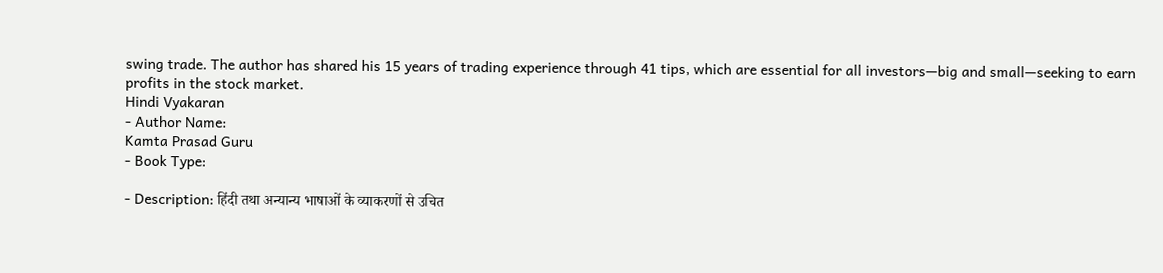swing trade. The author has shared his 15 years of trading experience through 41 tips, which are essential for all investors—big and small—seeking to earn profits in the stock market.
Hindi Vyakaran
- Author Name:
Kamta Prasad Guru
- Book Type:

- Description: हिंदी तथा अन्यान्य भाषाओं के व्याकरणों से उचित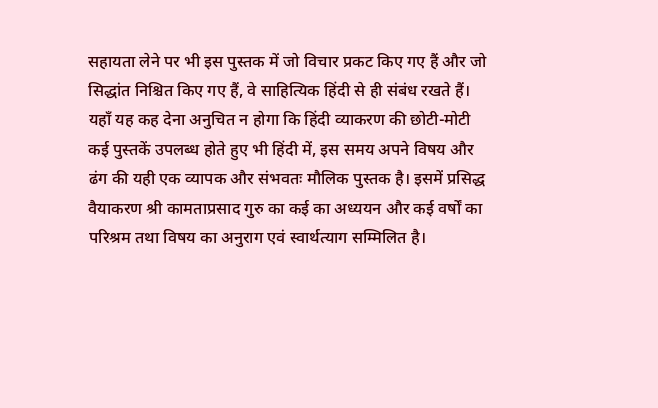सहायता लेने पर भी इस पुस्तक में जो विचार प्रकट किए गए हैं और जो सिद्धांत निश्चित किए गए हैं, वे साहित्यिक हिंदी से ही संबंध रखते हैं। यहाँ यह कह देना अनुचित न होगा कि हिंदी व्याकरण की छोटी-मोटी कई पुस्तकें उपलब्ध होते हुए भी हिंदी में, इस समय अपने विषय और ढंग की यही एक व्यापक और संभवतः मौलिक पुस्तक है। इसमें प्रसिद्ध वैयाकरण श्री कामताप्रसाद गुरु का कई का अध्ययन और कई वर्षों का परिश्रम तथा विषय का अनुराग एवं स्वार्थत्याग सम्मिलित है।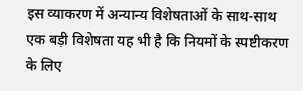इस व्याकरण में अन्यान्य विशेषताओं के साथ-साथ एक बड़ी विशेषता यह भी है कि नियमों के स्पष्टीकरण के लिए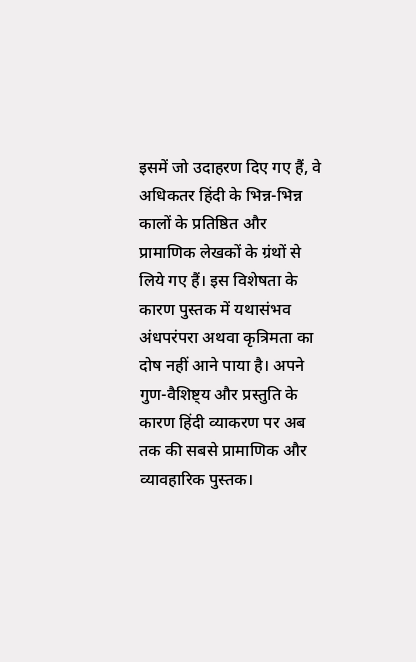इसमें जो उदाहरण दिए गए हैं, वे अधिकतर हिंदी के भिन्न-भिन्न कालों के प्रतिष्ठित और प्रामाणिक लेखकों के ग्रंथों से लिये गए हैं। इस विशेषता के कारण पुस्तक में यथासंभव अंधपरंपरा अथवा कृत्रिमता का दोष नहीं आने पाया है। अपने गुण-वैशिष्ट्य और प्रस्तुति के कारण हिंदी व्याकरण पर अब तक की सबसे प्रामाणिक और व्यावहारिक पुस्तक।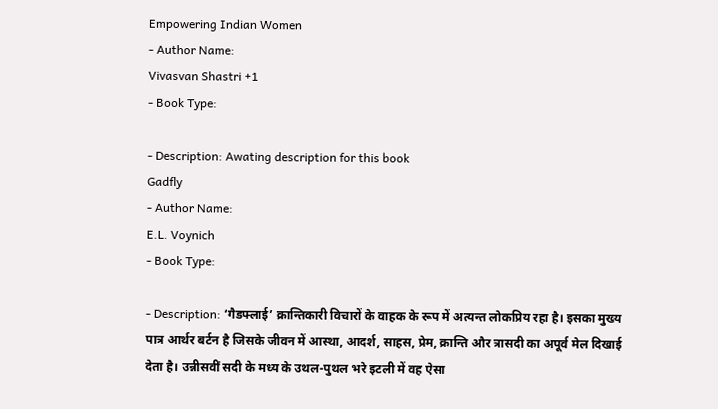Empowering Indian Women
- Author Name:
Vivasvan Shastri +1
- Book Type:

- Description: Awating description for this book
Gadfly
- Author Name:
E.L. Voynich
- Book Type:

- Description: ‘गैडफ्लाई’ क्रान्तिकारी विचारों के वाहक के रूप में अत्यन्त लोकप्रिय रहा है। इसका मुख्य पात्र आर्थर बर्टन है जिसके जीवन में आस्था, आदर्श, साहस, प्रेम, क्रान्ति और त्रासदी का अपूर्व मेल दिखाई देता है। उन्नीसवीं सदी के मध्य के उथल-पुथल भरे इटली में वह ऐसा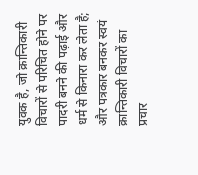युवक है, जो क्रान्तिकारी विचारों से परिचित होने पर पादरी बनने की पढ़ाई और धर्म से किनारा कर लेता है; और पत्रकार बनकर स्वयं क्रान्तिकारी विचारों का प्रचार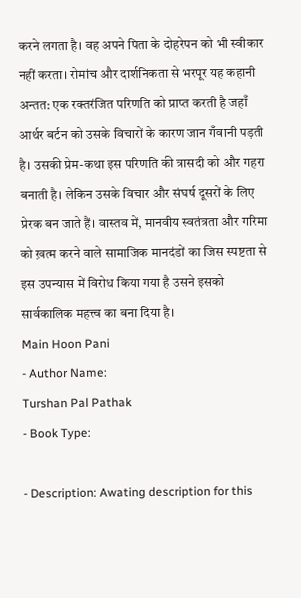करने लगता है। वह अपने पिता के दोहरेपन को भी स्वीकार नहीं करता। रोमांच और दार्शनिकता से भरपूर यह कहानी अन्तत: एक रक्तरंजित परिणति को प्राप्त करती है जहाँ आर्थर बर्टन को उसके विचारों के कारण जान गँवानी पड़ती है। उसकी प्रेम-कथा इस परिणति की त्रासदी को और गहरा बनाती है। लेकिन उसके विचार और संघर्ष दूसरों के लिए प्रेरक बन जाते हैं। वास्तव में, मानवीय स्वतंत्रता और गरिमा को ख़त्म करने वाले सामाजिक मानदंडों का जिस स्पष्टता से इस उपन्यास में विरोध किया गया है उसने इसको सार्वकालिक महत्त्व का बना दिया है।
Main Hoon Pani
- Author Name:
Turshan Pal Pathak
- Book Type:

- Description: Awating description for this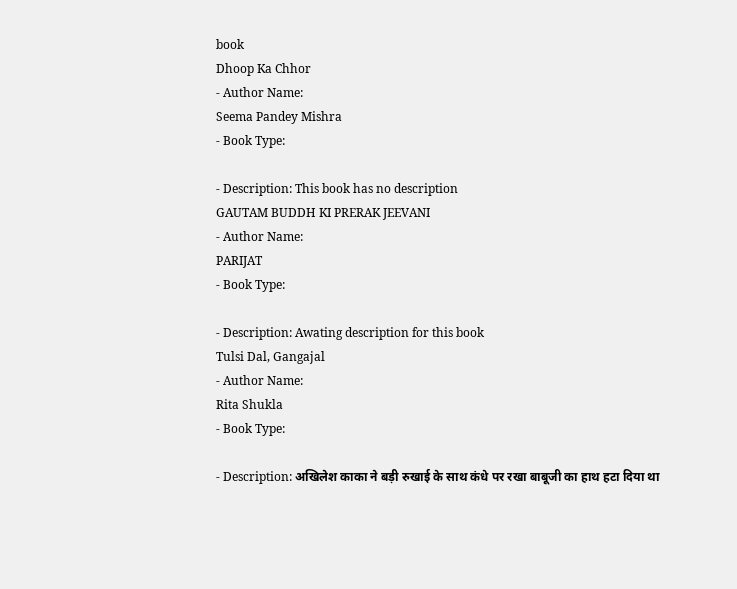book
Dhoop Ka Chhor
- Author Name:
Seema Pandey Mishra
- Book Type:

- Description: This book has no description
GAUTAM BUDDH KI PRERAK JEEVANI
- Author Name:
PARIJAT
- Book Type:

- Description: Awating description for this book
Tulsi Dal, Gangajal
- Author Name:
Rita Shukla
- Book Type:

- Description: अखिलेश काका ने बड़ी रुखाई के साथ कंधे पर रखा बाबूजी का हाथ हटा दिया था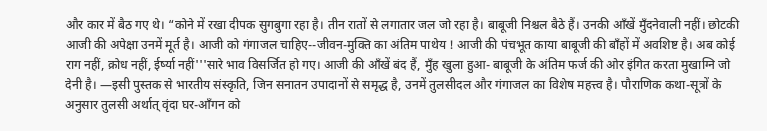और कार में बैठ गए थे। “कोने में रखा दीपक सुगबुगा रहा है। तीन रातों से लगातार जल जो रहा है। बाबूजी निश्चल बैठे हैं। उनकी आँखें मुँदनेवाली नहीं। छोटकी आजी की अपेक्षा उनमें मूर्त है। आजी को गंगाजल चाहिए--जीवन-मुक्ति का अंतिम पाथेय ! आजी की पंचभूत काया बाबूजी की बाँहों में अवशिष्ट है। अब कोई राग नहीं, क्रोध नहीं, ईर्ष्या नहीं'''सारे भाव विसर्जित हो गए। आजी की आँखें बंद हैं, मुँह खुला हुआ- बाबूजी के अंतिम फर्ज की ओर इंगित करता मुखाग्नि जो देनी है। —इसी पुस्तक से भारतीय संस्कृति, जिन सनातन उपादानों से समृद्ध है, उनमें तुलसीदल और गंगाजल का विशेष महत्त्व है। पौराणिक कथा-सूत्रों के अनुसार तुलसी अर्थात् वृंदा घर-आँगन को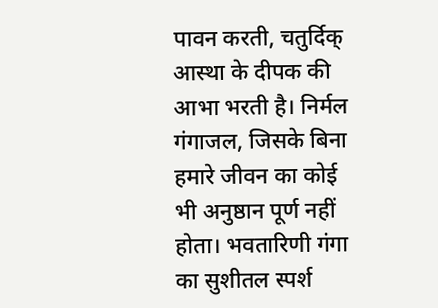पावन करती, चतुर्दिक् आस्था के दीपक की आभा भरती है। निर्मल गंगाजल, जिसके बिना हमारे जीवन का कोई भी अनुष्ठान पूर्ण नहीं होता। भवतारिणी गंगा का सुशीतल स्पर्श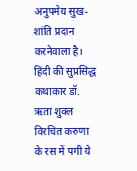अनुपमेय सुख-शांति प्रदान करनेवाला है। हिंदी की सुप्रसिद्ध कथाकार डॉ. ऋता शुक्ल विरचित करुणा के रस में पगी ये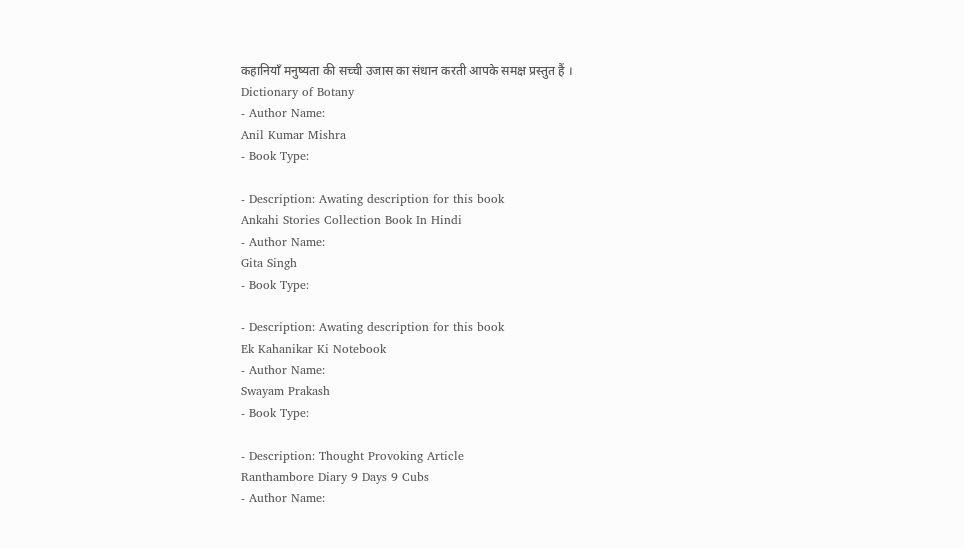कहानियाँ मनुष्यता की सच्ची उजास का संधान करती आपके समक्ष प्रस्तुत हैं ।
Dictionary of Botany
- Author Name:
Anil Kumar Mishra
- Book Type:

- Description: Awating description for this book
Ankahi Stories Collection Book In Hindi
- Author Name:
Gita Singh
- Book Type:

- Description: Awating description for this book
Ek Kahanikar Ki Notebook
- Author Name:
Swayam Prakash
- Book Type:

- Description: Thought Provoking Article
Ranthambore Diary 9 Days 9 Cubs
- Author Name: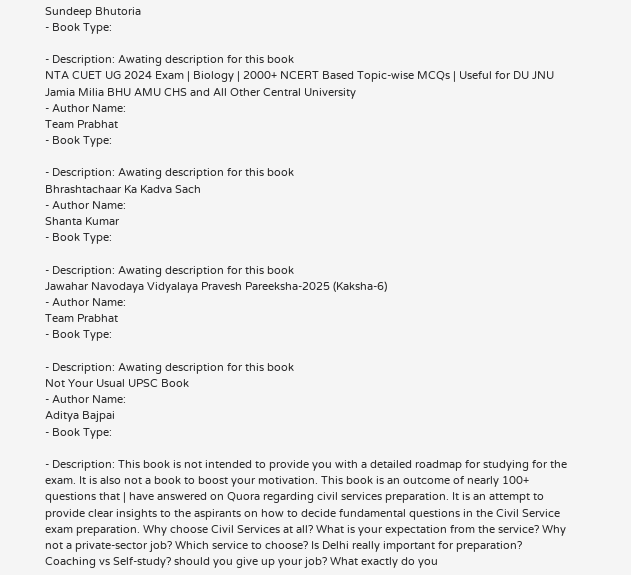Sundeep Bhutoria
- Book Type:

- Description: Awating description for this book
NTA CUET UG 2024 Exam | Biology | 2000+ NCERT Based Topic-wise MCQs | Useful for DU JNU Jamia Milia BHU AMU CHS and All Other Central University
- Author Name:
Team Prabhat
- Book Type:

- Description: Awating description for this book
Bhrashtachaar Ka Kadva Sach
- Author Name:
Shanta Kumar
- Book Type:

- Description: Awating description for this book
Jawahar Navodaya Vidyalaya Pravesh Pareeksha-2025 (Kaksha-6)
- Author Name:
Team Prabhat
- Book Type:

- Description: Awating description for this book
Not Your Usual UPSC Book
- Author Name:
Aditya Bajpai
- Book Type:

- Description: This book is not intended to provide you with a detailed roadmap for studying for the exam. It is also not a book to boost your motivation. This book is an outcome of nearly 100+ questions that | have answered on Quora regarding civil services preparation. It is an attempt to provide clear insights to the aspirants on how to decide fundamental questions in the Civil Service exam preparation. Why choose Civil Services at all? What is your expectation from the service? Why not a private-sector job? Which service to choose? Is Delhi really important for preparation? Coaching vs Self-study? should you give up your job? What exactly do you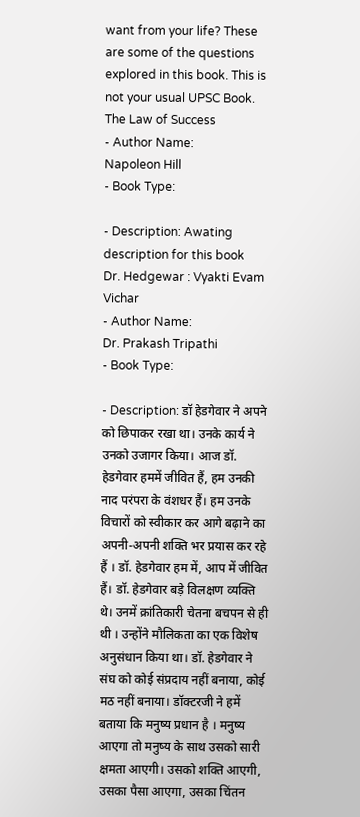want from your life? These are some of the questions explored in this book. This is not your usual UPSC Book.
The Law of Success
- Author Name:
Napoleon Hill
- Book Type:

- Description: Awating description for this book
Dr. Hedgewar : Vyakti Evam Vichar
- Author Name:
Dr. Prakash Tripathi
- Book Type:

- Description: डॉ हेडगेवार ने अपने को छिपाकर रखा था। उनके कार्य ने उनको उजागर किया। आज डॉ. हेडगेवार हममें जीवित हैं, हम उनकी नाद परंपरा के वंशधर हैं। हम उनके विचारों को स्वीकार कर आगे बढ़ाने का अपनी-अपनी शक्ति भर प्रयास कर रहे हैं । डॉ. हेडगेवार हम में, आप में जीवित हैं। डॉ. हेडगेवार बड़े विलक्षण व्यक्ति थे। उनमें क्रांतिकारी चेतना बचपन से ही थी । उन्होंने मौलिकता का एक विशेष अनुसंधान किया था। डॉ. हेडगेवार ने संघ को कोई संप्रदाय नहीं बनाया, कोई मठ नहीं बनाया। डॉक्टरजी ने हमें बताया कि मनुष्य प्रधान है । मनुष्य आएगा तो मनुष्य के साथ उसको सारी क्षमता आएगी। उसको शक्ति आएगी, उसका पैसा आएगा, उसका चिंतन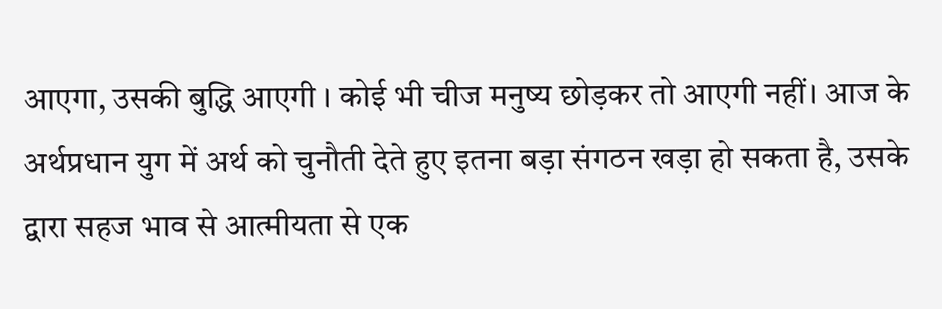आएगा, उसकी बुद्धि आएगी । कोई भी चीज मनुष्य छोड़कर तो आएगी नहीं। आज के अर्थप्रधान युग में अर्थ को चुनौती देते हुए इतना बड़ा संगठन खड़ा हो सकता है, उसके द्वारा सहज भाव से आत्मीयता से एक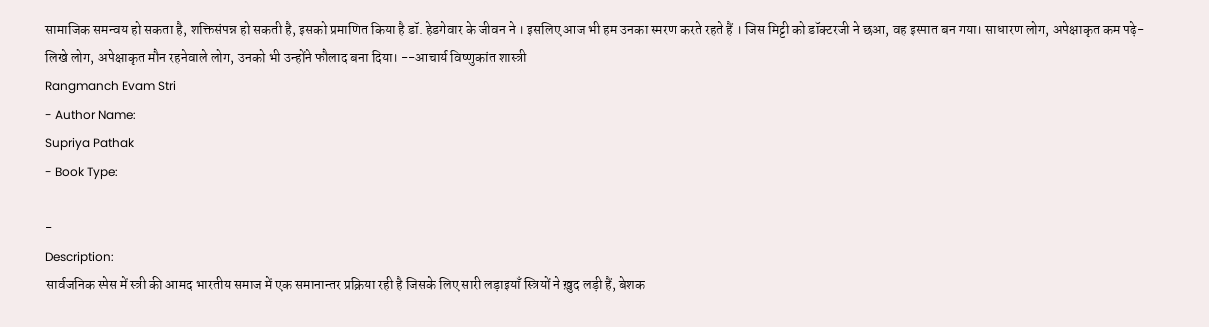सामाजिक समन्वय हो सकता है, शक्तिसंपन्न हो सकती है, इसको प्रमाणित किया है डॉ. हेडगेवार के जीवन ने । इसलिए आज भी हम उनका स्मरण करते रहते हैं । जिस मिट्टी को डॉक्टरजी ने छआ, वह इस्पात बन गया। साधारण लोग, अपेक्षाकृत कम पढ़े-लिखे लोग, अपेक्षाकृत मौन रहनेवाले लोग, उनको भी उन्होंने फौलाद बना दिया। --आचार्य विष्णुकांत शास्त्री
Rangmanch Evam Stri
- Author Name:
Supriya Pathak
- Book Type:

-
Description:
सार्वजनिक स्पेस में स्त्री की आमद भारतीय समाज में एक समानान्तर प्रक्रिया रही है जिसके लिए सारी लड़ाइयाँ स्त्रियों ने ख़ुद लड़ी हैं, बेशक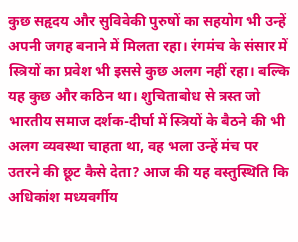कुछ सहृदय और सुविवेकी पुरुषों का सहयोग भी उन्हें अपनी जगह बनाने में मिलता रहा। रंगमंच के संसार में स्त्रियों का प्रवेश भी इससे कुछ अलग नहीं रहा। बल्कि यह कुछ और कठिन था। शुचिताबोध से त्रस्त जो भारतीय समाज दर्शक-दीर्घा में स्त्रियों के बैठने की भी अलग व्यवस्था चाहता था, वह भला उन्हें मंच पर उतरने की छूट कैसे देता? आज की यह वस्तुस्थिति कि अधिकांश मध्यवर्गीय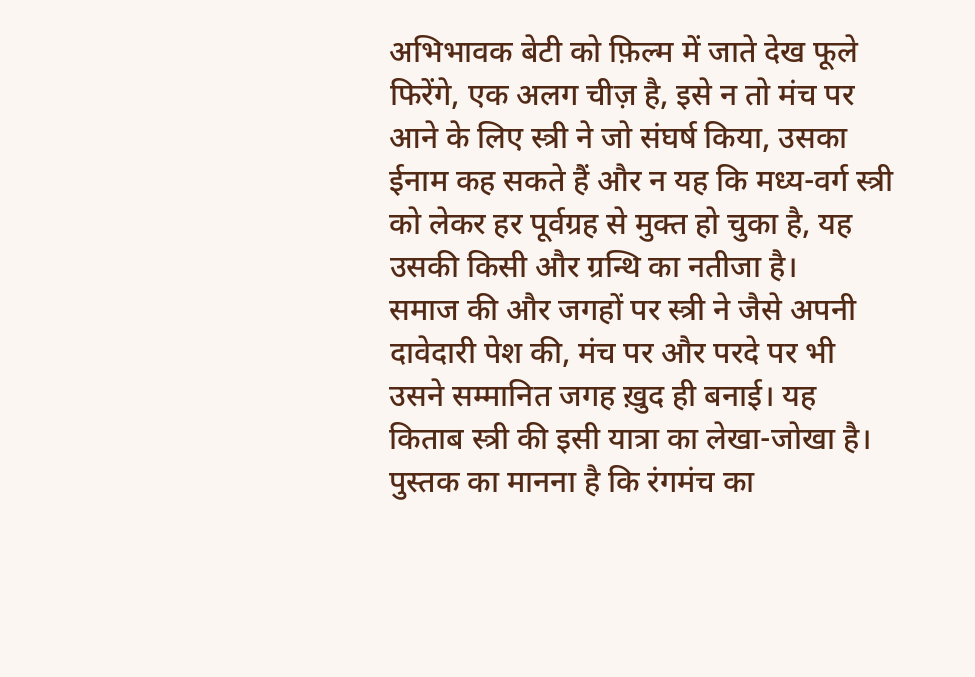अभिभावक बेटी को फ़िल्म में जाते देख फूले फिरेंगे, एक अलग चीज़ है, इसे न तो मंच पर आने के लिए स्त्री ने जो संघर्ष किया, उसका ईनाम कह सकते हैं और न यह कि मध्य-वर्ग स्त्री को लेकर हर पूर्वग्रह से मुक्त हो चुका है, यह उसकी किसी और ग्रन्थि का नतीजा है।
समाज की और जगहों पर स्त्री ने जैसे अपनी दावेदारी पेश की, मंच पर और परदे पर भी उसने सम्मानित जगह ख़ुद ही बनाई। यह किताब स्त्री की इसी यात्रा का लेखा-जोखा है। पुस्तक का मानना है कि रंगमंच का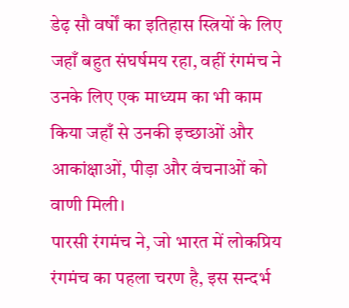डेढ़ सौ वर्षों का इतिहास स्त्रियों के लिए जहाँ बहुत संघर्षमय रहा, वहीं रंगमंच ने उनके लिए एक माध्यम का भी काम किया जहाँ से उनकी इच्छाओं और आकांक्षाओं, पीड़ा और वंचनाओं को वाणी मिली।
पारसी रंगमंच ने, जो भारत में लोकप्रिय रंगमंच का पहला चरण है, इस सन्दर्भ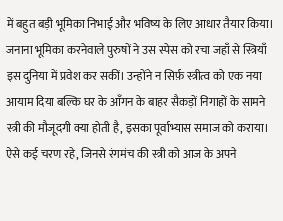में बहुत बड़ी भूमिका निभाई और भविष्य के लिए आधार तैयार किया। जनाना भूमिका करनेवाले पुरुषों ने उस स्पेस को रचा जहाँ से स्त्रियाँ इस दुनिया में प्रवेश कर सकीं। उन्होंने न सिर्फ़ स्त्रीत्व को एक नया आयाम दिया बल्कि घर के आँगन के बाहर सैकड़ों निगाहों के सामने स्त्री की मौजूदगी क्या होती है, इसका पूर्वाभ्यास समाज को कराया।
ऐसे कई चरण रहे, जिनसे रंगमंच की स्त्री को आज के अपने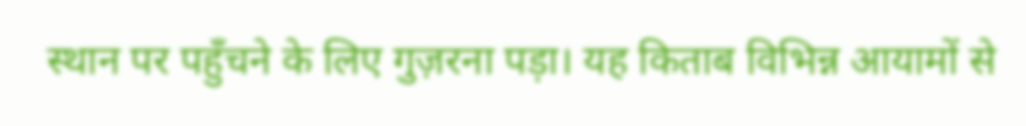स्थान पर पहुँचने के लिए गुज़रना पड़ा। यह किताब विभिन्न आयामों से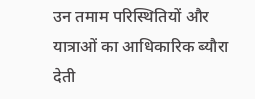उन तमाम परिस्थितियों और यात्राओं का आधिकारिक ब्यौरा देती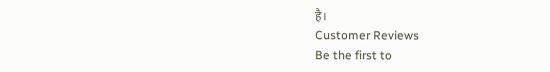है।
Customer Reviews
Be the first to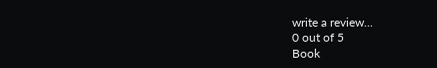write a review...
0 out of 5
Book